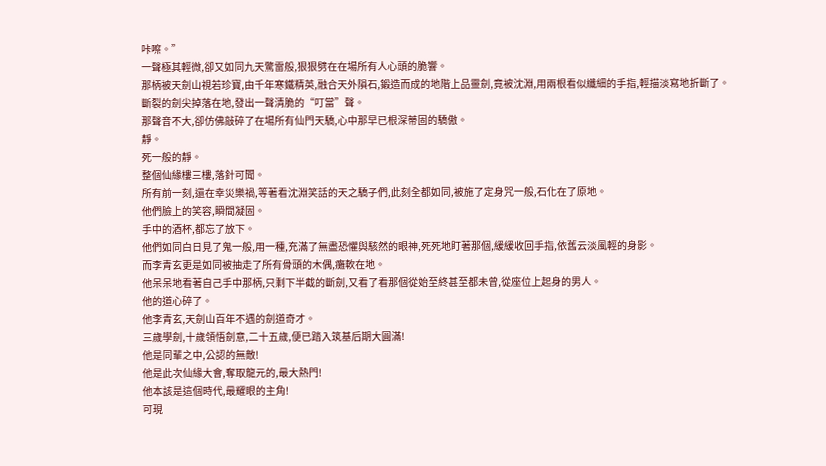咔嚓。”
一聲極其輕微,卻又如同九天驚雷般,狠狠劈在在場所有人心頭的脆響。
那柄被天劍山視若珍寶,由千年寒鐵精英,融合天外隕石,鍛造而成的地階上品靈劍,竟被沈淵,用兩根看似纖細的手指,輕描淡寫地折斷了。
斷裂的劍尖掉落在地,發出一聲清脆的“叮當”聲。
那聲音不大,卻仿佛敲碎了在場所有仙門天驕,心中那早已根深蒂固的驕傲。
靜。
死一般的靜。
整個仙緣樓三樓,落針可聞。
所有前一刻,還在幸災樂禍,等著看沈淵笑話的天之驕子們,此刻全都如同,被施了定身咒一般,石化在了原地。
他們臉上的笑容,瞬間凝固。
手中的酒杯,都忘了放下。
他們如同白日見了鬼一般,用一種,充滿了無盡恐懼與駭然的眼神,死死地盯著那個,緩緩收回手指,依舊云淡風輕的身影。
而李青玄更是如同被抽走了所有骨頭的木偶,癱軟在地。
他呆呆地看著自己手中那柄,只剩下半截的斷劍,又看了看那個從始至終甚至都未曾,從座位上起身的男人。
他的道心碎了。
他李青玄,天劍山百年不遇的劍道奇才。
三歲學劍,十歲領悟劍意,二十五歲,便已踏入筑基后期大圓滿!
他是同輩之中,公認的無敵!
他是此次仙緣大會,奪取龍元的,最大熱門!
他本該是這個時代,最耀眼的主角!
可現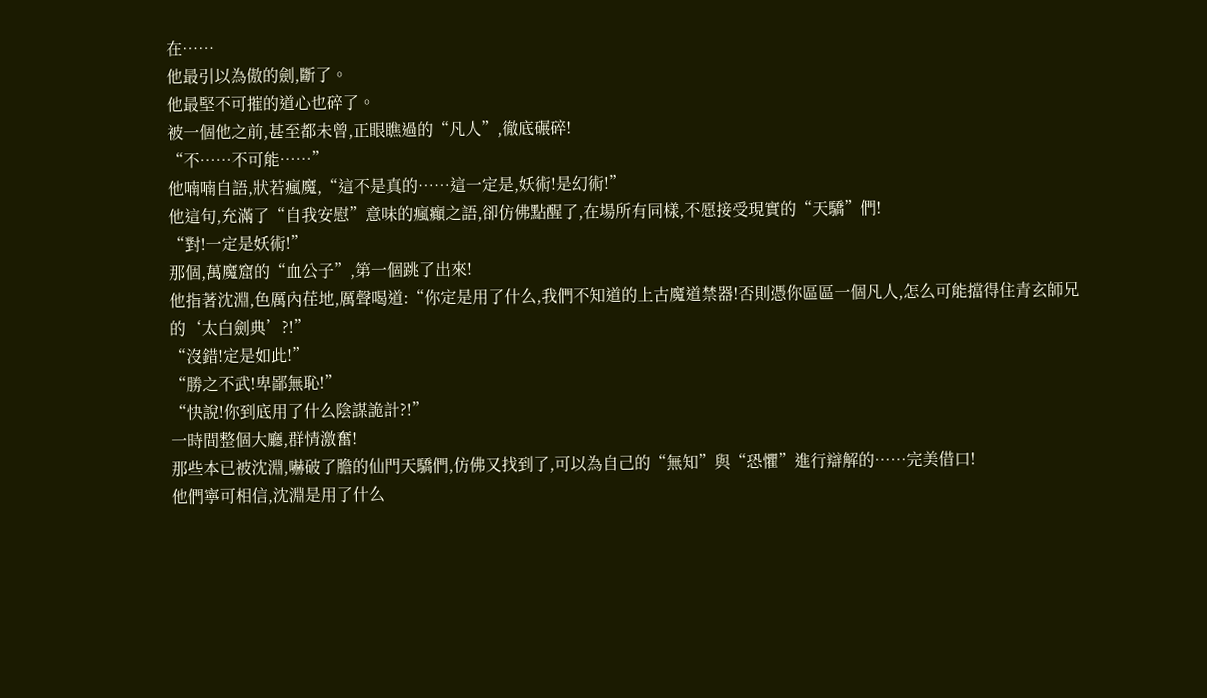在……
他最引以為傲的劍,斷了。
他最堅不可摧的道心也碎了。
被一個他之前,甚至都未曾,正眼瞧過的“凡人”,徹底碾碎!
“不……不可能……”
他喃喃自語,狀若瘋魔,“這不是真的……這一定是,妖術!是幻術!”
他這句,充滿了“自我安慰”意味的瘋癲之語,卻仿佛點醒了,在場所有同樣,不愿接受現實的“天驕”們!
“對!一定是妖術!”
那個,萬魔窟的“血公子”,第一個跳了出來!
他指著沈淵,色厲內荏地,厲聲喝道:“你定是用了什么,我們不知道的上古魔道禁器!否則憑你區區一個凡人,怎么可能擋得住青玄師兄的‘太白劍典’?!”
“沒錯!定是如此!”
“勝之不武!卑鄙無恥!”
“快說!你到底用了什么陰謀詭計?!”
一時間整個大廳,群情激奮!
那些本已被沈淵,嚇破了膽的仙門天驕們,仿佛又找到了,可以為自己的“無知”與“恐懼”進行辯解的……完美借口!
他們寧可相信,沈淵是用了什么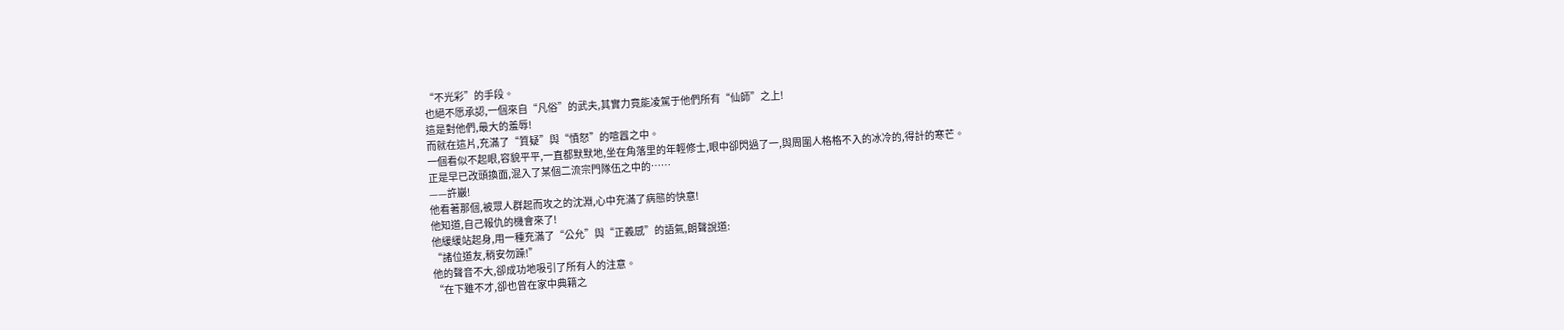“不光彩”的手段。
也絕不愿承認,一個來自“凡俗”的武夫,其實力竟能凌駕于他們所有“仙師”之上!
這是對他們,最大的羞辱!
而就在這片,充滿了“質疑”與“憤怒”的喧囂之中。
一個看似不起眼,容貌平平,一直都默默地,坐在角落里的年輕修士,眼中卻閃過了一,與周圍人格格不入的冰冷的,得計的寒芒。
正是早已改頭換面,混入了某個二流宗門隊伍之中的……
——許巖!
他看著那個,被眾人群起而攻之的沈淵,心中充滿了病態的快意!
他知道,自己報仇的機會來了!
他緩緩站起身,用一種充滿了“公允”與“正義感”的語氣,朗聲說道:
“諸位道友,稍安勿躁!”
他的聲音不大,卻成功地吸引了所有人的注意。
“在下雖不才,卻也曾在家中典籍之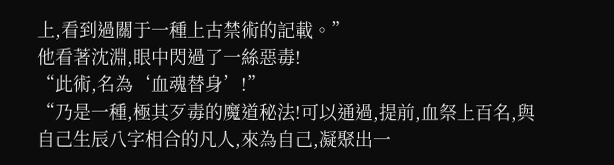上,看到過關于一種上古禁術的記載。”
他看著沈淵,眼中閃過了一絲惡毒!
“此術,名為‘血魂替身’!”
“乃是一種,極其歹毒的魔道秘法!可以通過,提前,血祭上百名,與自己生辰八字相合的凡人,來為自己,凝聚出一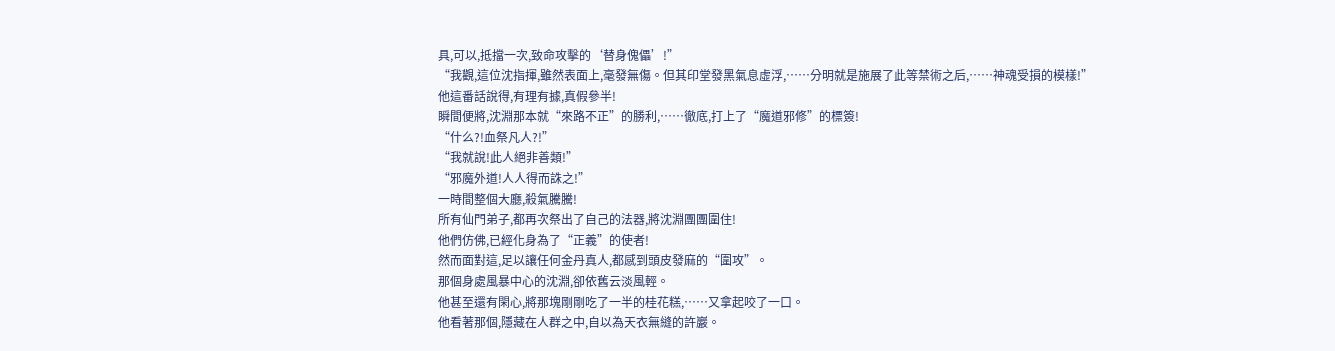具,可以,抵擋一次,致命攻擊的‘替身傀儡’!”
“我觀,這位沈指揮,雖然表面上,毫發無傷。但其印堂發黑氣息虛浮,……分明就是施展了此等禁術之后,……神魂受損的模樣!”
他這番話說得,有理有據,真假參半!
瞬間便將,沈淵那本就“來路不正”的勝利,……徹底,打上了“魔道邪修”的標簽!
“什么?!血祭凡人?!”
“我就說!此人絕非善類!”
“邪魔外道!人人得而誅之!”
一時間整個大廳,殺氣騰騰!
所有仙門弟子,都再次祭出了自己的法器,將沈淵團團圍住!
他們仿佛,已經化身為了“正義”的使者!
然而面對這,足以讓任何金丹真人,都感到頭皮發麻的“圍攻”。
那個身處風暴中心的沈淵,卻依舊云淡風輕。
他甚至還有閑心,將那塊剛剛吃了一半的桂花糕,……又拿起咬了一口。
他看著那個,隱藏在人群之中,自以為天衣無縫的許巖。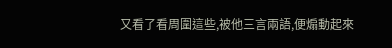又看了看周圍這些,被他三言兩語,便煽動起來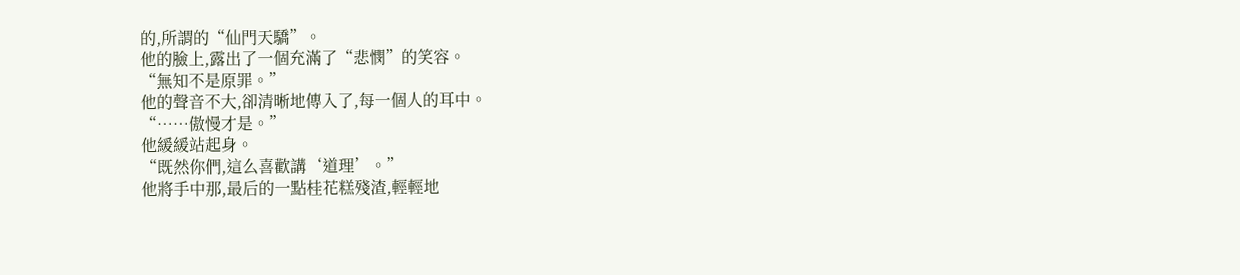的,所謂的“仙門天驕”。
他的臉上,露出了一個充滿了“悲憫”的笑容。
“無知不是原罪。”
他的聲音不大,卻清晰地傳入了,每一個人的耳中。
“……傲慢才是。”
他緩緩站起身。
“既然你們,這么喜歡講‘道理’。”
他將手中那,最后的一點桂花糕殘渣,輕輕地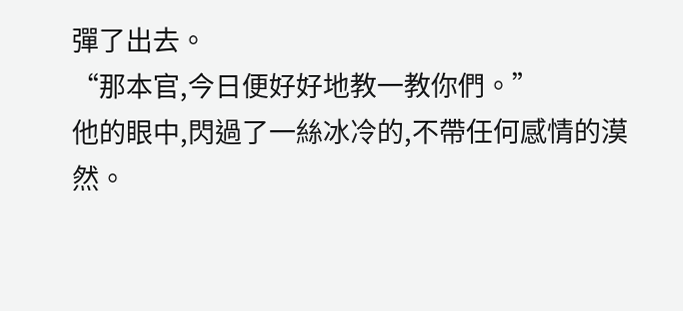彈了出去。
“那本官,今日便好好地教一教你們。”
他的眼中,閃過了一絲冰冷的,不帶任何感情的漠然。